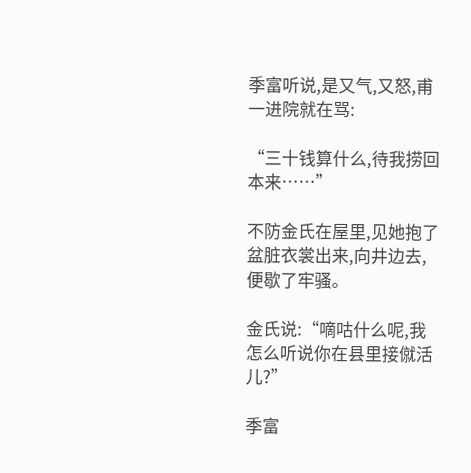季富听说,是又气,又怒,甫一进院就在骂:

“三十钱算什么,待我捞回本来……”

不防金氏在屋里,见她抱了盆脏衣裳出来,向井边去,便歇了牢骚。

金氏说:“嘀咕什么呢,我怎么听说你在县里接僦活儿?”

季富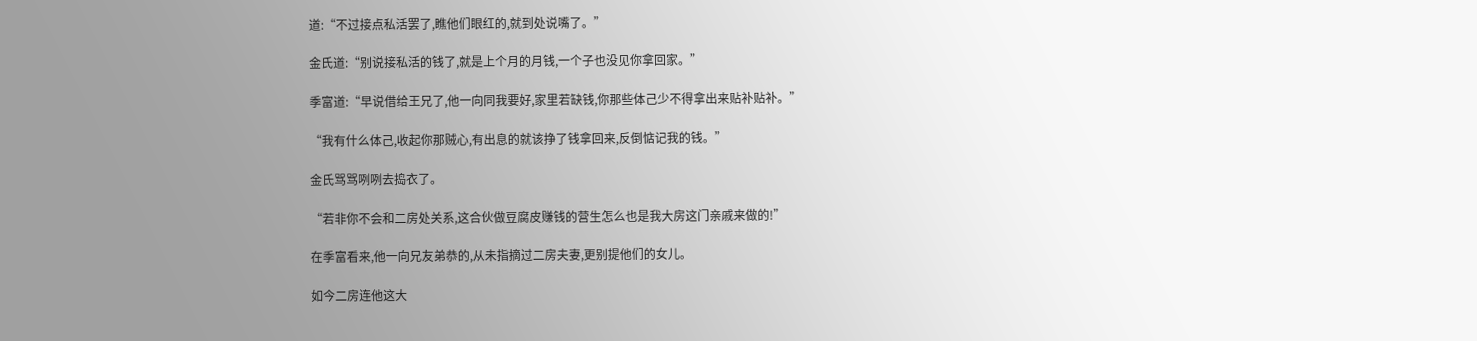道:“不过接点私活罢了,瞧他们眼红的,就到处说嘴了。”

金氏道:“别说接私活的钱了,就是上个月的月钱,一个子也没见你拿回家。”

季富道:“早说借给王兄了,他一向同我要好,家里若缺钱,你那些体己少不得拿出来贴补贴补。”

“我有什么体己,收起你那贼心,有出息的就该挣了钱拿回来,反倒惦记我的钱。”

金氏骂骂咧咧去捣衣了。

“若非你不会和二房处关系,这合伙做豆腐皮赚钱的营生怎么也是我大房这门亲戚来做的!”

在季富看来,他一向兄友弟恭的,从未指摘过二房夫妻,更别提他们的女儿。

如今二房连他这大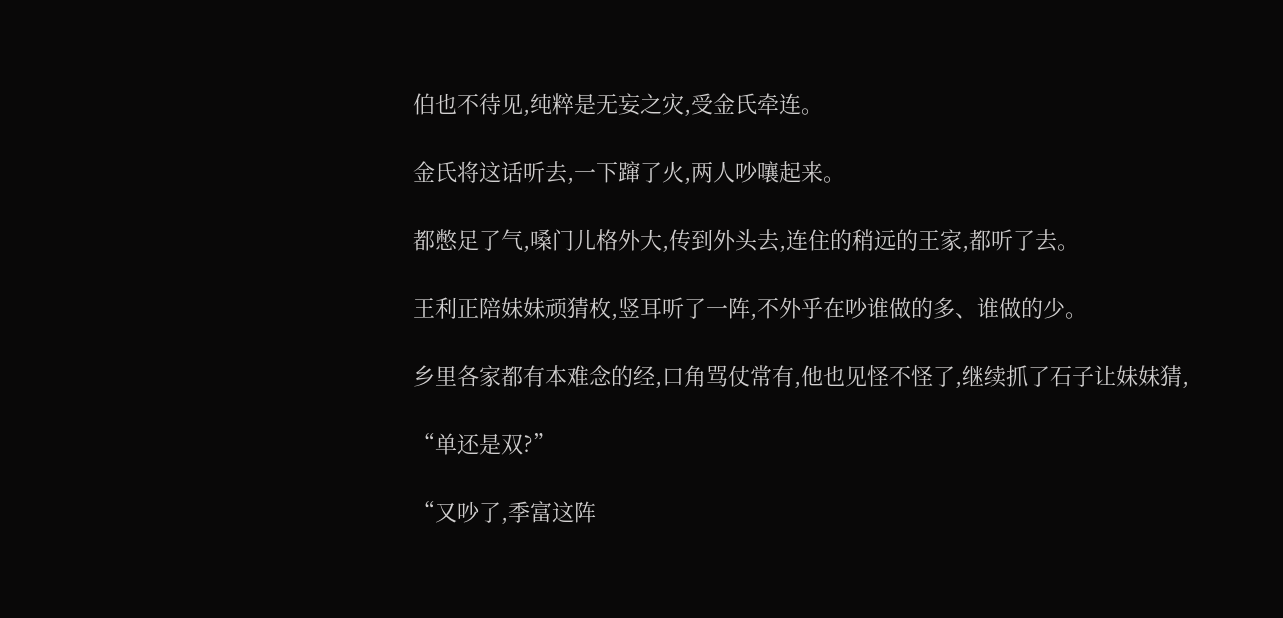伯也不待见,纯粹是无妄之灾,受金氏牵连。

金氏将这话听去,一下蹿了火,两人吵嚷起来。

都憋足了气,嗓门儿格外大,传到外头去,连住的稍远的王家,都听了去。

王利正陪妹妹顽猜枚,竖耳听了一阵,不外乎在吵谁做的多、谁做的少。

乡里各家都有本难念的经,口角骂仗常有,他也见怪不怪了,继续抓了石子让妹妹猜,

“单还是双?”

“又吵了,季富这阵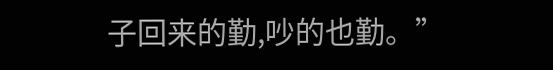子回来的勤,吵的也勤。”